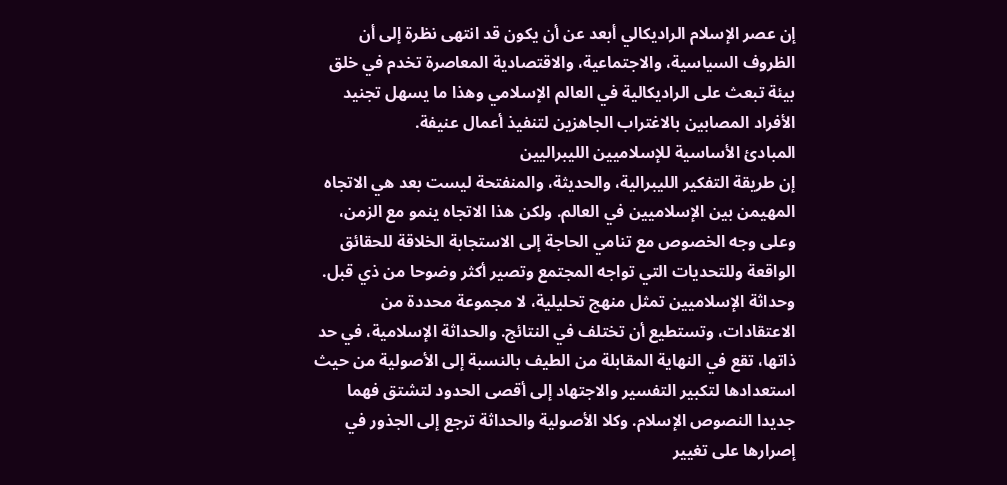إن عصر الإسلام الراديكالي أبعد عن أن يكون قد انتهى نظرة إلى أن الظروف السياسية، والاجتماعية، والاقتصادية المعاصرة تخدم في خلق بيئة تبعث على الراديكالية في العالم الإسلامي وهذا ما يسهل تجنيد الأفراد المصابين بالاغتراب الجاهزين لتنفيذ أعمال عنيفة.
المبادئ الأساسية للإسلاميين الليبراليين
إن طريقة التفكير الليبرالية، والحديثة، والمنفتحة ليست بعد هي الاتجاه المهيمن بين الإسلاميين في العالم. ولكن هذا الاتجاه ينمو مع الزمن، وعلى وجه الخصوص مع تنامي الحاجة إلى الاستجابة الخلاقة للحقائق الواقعة وللتحديات التي تواجه المجتمع وتصير أكثر وضوحا من ذي قبل.
وحداثة الإسلاميين تمثل منهج تحليلية، لا مجموعة محددة من الاعتقادات، وتستطيع أن تختلف في النتائج. والحداثة الإسلامية، في حد ذاتها، تقع في النهاية المقابلة من الطيف بالنسبة إلى الأصولية من حيث استعدادها لتكبير التفسير والاجتهاد إلى أقصى الحدود لتشتق فهما جديدا النصوص الإسلام. وكلا الأصولية والحداثة ترجع إلى الجذور في إصرارها على تغيير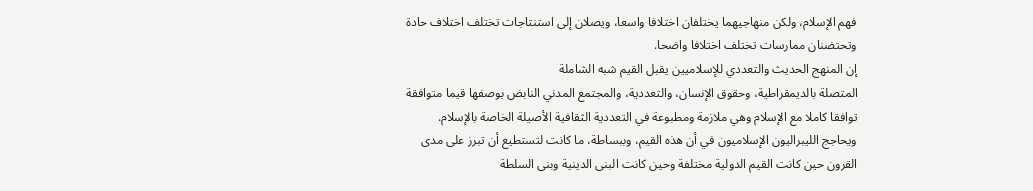فهم الإسلام، ولكن منهاجيهما يختلفان اختلافا واسعا، ويصلان إلى استنتاجات تختلف اختلاف حادة وتحتضنان ممارسات تختلف اختلافا واضحا.
إن المنهج الحديث والتعددي للإسلاميين يقبل القيم شبه الشاملة
المتصلة بالديمقراطية، وحقوق الإنسان، والتعددية، والمجتمع المدني النابض بوصفها قيما متوافقة توافقا كاملا مع الإسلام وهي ملازمة ومطبوعة في التعددية الثقافية الأصيلة الخاصة بالإسلام. ويحاجج الليبراليون الإسلاميون في أن هذه القيم، وببساطة، ما كانت لتستطيع أن تبرز على مدى القرون حين كانت القيم الدولية مختلفة وحين كانت البنى الدينية وبنى السلطة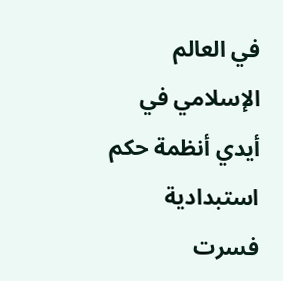في العالم الإسلامي في أيدي أنظمة حكم استبدادية فسرت